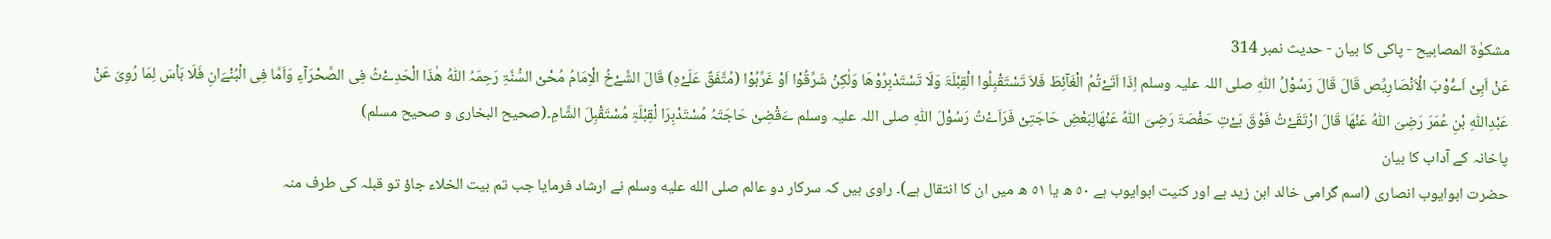مشکوٰۃ المصابیح - پاکی کا بیان - حدیث نمبر 314
عَنْ اَبِیْ اَےُّوْبَ الْاَنْصَارِیِّص قَالَ قَالَ رَسُوْلُ اللّٰہِ صلی اللہ علیہ وسلم اِذَا اَتَےْتُمُ الْغَآئِطَ فَلاَ تَسْتَقْبِلُوا الْقِبْلَۃَ وَلَا تَسْتَدْبِرُوْھَا وَلٰکِنْ شَرِّقُوْا اَوْ غَرِّبُوْا (مُتَّفَقٌ عَلَےْہِ) قَالَ الشَّےْخُ الْاِمَامُ مُحْیْ السُّنَّۃِ رَحِمَہُ اللّٰہُ ھٰذَا الْحَدِےْثُ فِی الصَّحْرَآءِ وَاَمَّا فِی الْبُنْےَانِ فَلَا بَاْسَ لِمَا رُوِیَ عَنْ عَبْدِاللّٰہِ بْنِ عُمَرَ رَضِیَ اللّٰہُ عَنْھَا قَالَ ارْتَقَےْتُ فَوْقَ بَےْتِ حَفْصَۃَ رَضِیَ اللّٰہُ عَنْھَالِبَعْضِ حَاجَتِیْ فَرَاَےْتُ رَسُوْلَ اللّٰہِ صلی اللہ علیہ وسلم ےَقْضِیْ حَاجَتَہُ مُسْتَدْبِرَا لْقِبْلَۃِ مُسْتَقْبِلَ الشَّامِ۔(صحیح البخاری و صحیح مسلم)
پاخانہ کے آداب کا بیان
حضرت ابوایوب انصاری (اسم گرامی خالد ابن زید ہے اور کنیت ابوایوب ہے ٥٠ ھ یا ٥١ ھ میں ان کا انتقال ہے)۔ راوی ہیں کہ سرکار دو عالم صلى الله عليه وسلم نے ارشاد فرمایا جب تم بیت الخلاء جاؤ تو قبلہ کی طرف منہ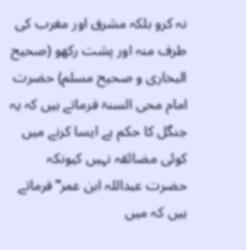نہ کرو بلکہ مشرق اور مغرب کی طرف منہ اور پشت رکھو (صحیح البخاری و صحیح مسلم) حضرت امام محی السنۃ فرماتے ہیں کہ یہ جنگل کا حکم ہے ایسا کرنے میں کوئی مضائقہ نہیں کیونکہ حضرت عبداللہ ابن عمر ؓ فرماتے ہیں کہ میں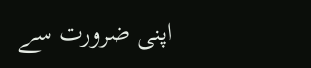اپنی ضرورت سے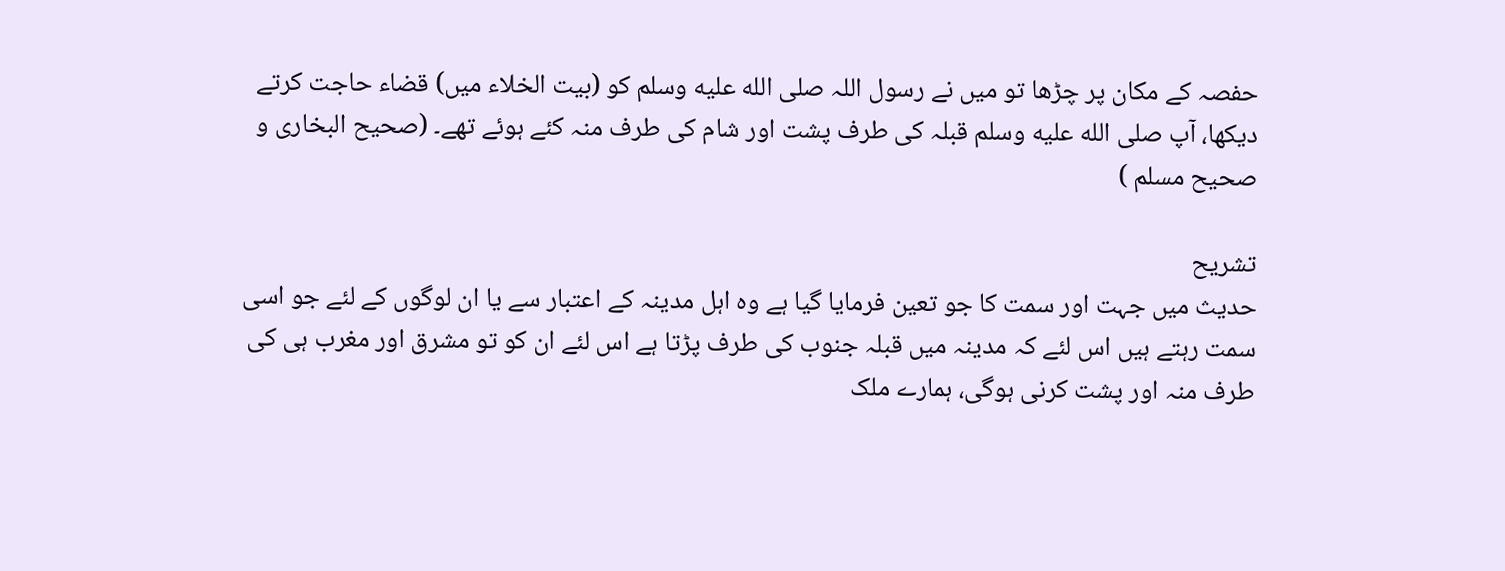حفصہ کے مکان پر چڑھا تو میں نے رسول اللہ صلى الله عليه وسلم کو (بیت الخلاء میں) قضاء حاجت کرتے دیکھا، آپ صلى الله عليه وسلم قبلہ کی طرف پشت اور شام کی طرف منہ کئے ہوئے تھے۔ (صحیح البخاری و صحیح مسلم )

تشریح
حدیث میں جہت اور سمت کا جو تعین فرمایا گیا ہے وہ اہل مدینہ کے اعتبار سے یا ان لوگوں کے لئے جو اسی سمت رہتے ہیں اس لئے کہ مدینہ میں قبلہ جنوب کی طرف پڑتا ہے اس لئے ان کو تو مشرق اور مغرب ہی کی طرف منہ اور پشت کرنی ہوگی، ہمارے ملک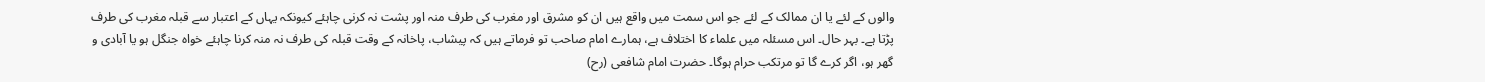والوں کے لئے یا ان ممالک کے لئے جو اس سمت میں واقع ہیں ان کو مشرق اور مغرب کی طرف منہ اور پشت نہ کرنی چاہئے کیونکہ یہاں کے اعتبار سے قبلہ مغرب کی طرف پڑتا ہے۔ بہر حال۔ اس مسئلہ میں علماء کا اختلاف ہے، ہمارے امام صاحب تو فرماتے ہیں کہ پیشاب، پاخانہ کے وقت قبلہ کی طرف نہ منہ کرنا چاہئے خواہ جنگل ہو یا آبادی و گھر ہو، اگر کرے گا تو مرتکب حرام ہوگا۔ حضرت امام شافعی (رح)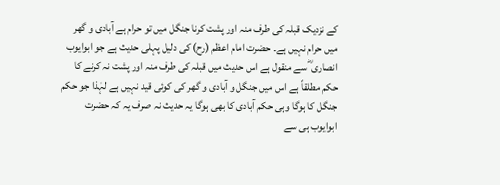کے نزدیک قبلہ کی طرف منہ اور پشت کرنا جنگل میں تو حرام ہے آبادی و گھر میں حرام نہیں ہے۔ حضرت امام اعظم (رح) کی دلیل پہلی حدیث ہے جو ابوایوب انصاری ؓ سے منقول ہے اس حدیث میں قبلہ کی طرف منہ اور پشت نہ کرنے کا حکم مطلقاً ہے اس میں جنگل و آبادی و گھر کی کوئی قید نہیں ہے لہٰذا جو حکم جنگل کا ہوگا وہی حکم آبادی کا بھی ہوگا یہ حدیث نہ صرف یہ کہ حضرت ابوایوب ہی سے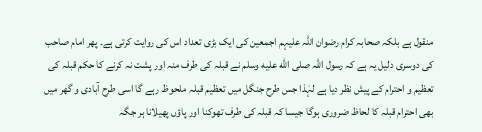منقول ہے بلکہ صحابہ کرام رضوان اللہ علیہم اجمعین کی ایک بڑی تعداد اس کی روایت کرتی ہے۔ پھر امام صاحب کی دوسری دلیل یہ ہے کہ رسول اللہ صلى الله عليه وسلم نے قبلہ کی طرف منہ اور پشت نہ کرنے کا حکم قبلہ کی تعظیم و احترام کے پیش نظر دیا ہے لہٰذا جس طرح جنگل میں تعظیم قبلہ ملحوظ رہے گا اسی طرح آبادی و گھر میں بھی احترام قبلہ کا لحاظ ضروری ہوگا جیسا کہ قبلہ کی طرف تھوکنا اور پاؤں پھیلانا ہر جگہ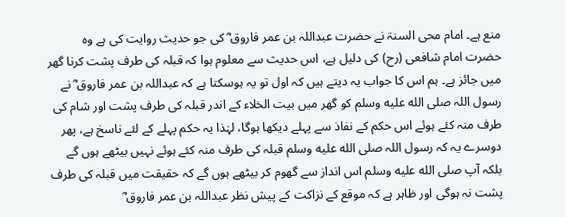منع ہے۔ امام محی السنۃ نے حضرت عبداللہ بن عمر فاروق ؓ کی جو حدیث روایت کی ہے وہ حضرت امام شافعی (رح) کی دلیل ہے، اس حدیث سے معلوم ہوا کہ قبلہ کی طرف پشت کرنا گھر میں جائز ہے۔ ہم اس کا جواب یہ دیتے ہیں کہ اول تو یہ ہوسکتا ہے کہ عبداللہ بن عمر فاروق ؓ نے رسول اللہ صلى الله عليه وسلم کو گھر میں بیت الخلاء کے اندر قبلہ کی طرف پشت اور شام کی طرف منہ کئے ہوئے اس حکم کے نفاذ سے پہلے دیکھا ہوگا، لہٰذا یہ حکم پہلے کے لئے ناسخ ہے، پھر دوسرے یہ کہ رسول اللہ صلى الله عليه وسلم قبلہ کی طرف منہ کئے ہوئے نہیں بیٹھے ہوں گے بلکہ آپ صلى الله عليه وسلم اس انداز سے گھوم کر بیٹھے ہوں گے کہ حقیقت میں قبلہ کی طرف پشت نہ ہوگی اور ظاہر ہے کہ موقع کے نزاکت کے پیش نظر عبداللہ بن عمر فاروق ؓ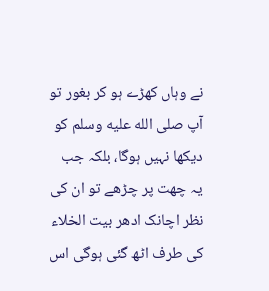نے وہاں کھڑے ہو کر بغور تو آپ صلى الله عليه وسلم کو دیکھا نہیں ہوگا، بلکہ جب یہ چھت پر چڑھے تو ان کی نظر اچانک ادھر بیت الخلاء کی طرف اٹھ گئی ہوگی اس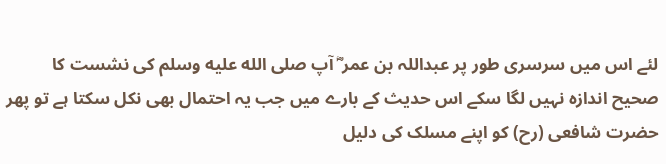لئے اس میں سرسری طور پر عبداللہ بن عمر ؓ آپ صلى الله عليه وسلم کی نشست کا صحیح اندازہ نہیں لگا سکے اس حدیث کے بارے میں جب یہ احتمال بھی نکل سکتا ہے تو پھر حضرت شافعی (رح) کو اپنے مسلک کی دلیل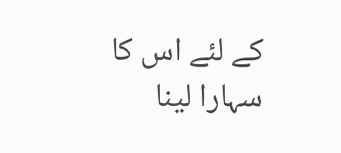کے لئے اس کا سہارا لینا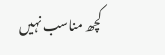کچھ مناسب نہیں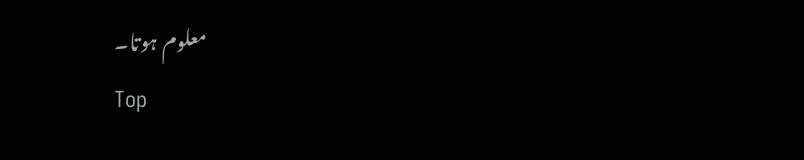معلوم ہوتا۔
Top